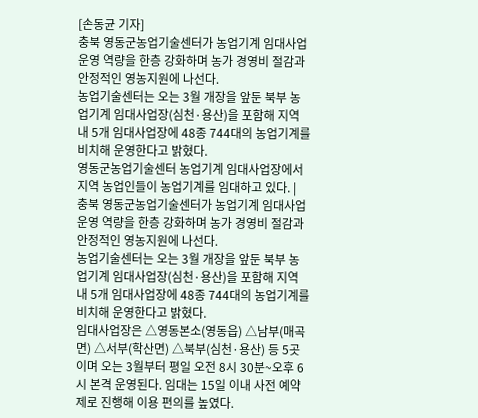[손동균 기자]
충북 영동군농업기술센터가 농업기계 임대사업 운영 역량을 한층 강화하며 농가 경영비 절감과 안정적인 영농지원에 나선다.
농업기술센터는 오는 3월 개장을 앞둔 북부 농업기계 임대사업장(심천·용산)을 포함해 지역 내 5개 임대사업장에 48종 744대의 농업기계를 비치해 운영한다고 밝혔다.
영동군농업기술센터 농업기계 임대사업장에서 지역 농업인들이 농업기계를 임대하고 있다. |
충북 영동군농업기술센터가 농업기계 임대사업 운영 역량을 한층 강화하며 농가 경영비 절감과 안정적인 영농지원에 나선다.
농업기술센터는 오는 3월 개장을 앞둔 북부 농업기계 임대사업장(심천·용산)을 포함해 지역 내 5개 임대사업장에 48종 744대의 농업기계를 비치해 운영한다고 밝혔다.
임대사업장은 △영동본소(영동읍) △남부(매곡면) △서부(학산면) △북부(심천·용산) 등 5곳이며 오는 3월부터 평일 오전 8시 30분~오후 6시 본격 운영된다. 임대는 15일 이내 사전 예약제로 진행해 이용 편의를 높였다.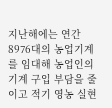지난해에는 연간 8976대의 농업기계를 임대해 농업인의 기계 구입 부담을 줄이고 적기 영농 실현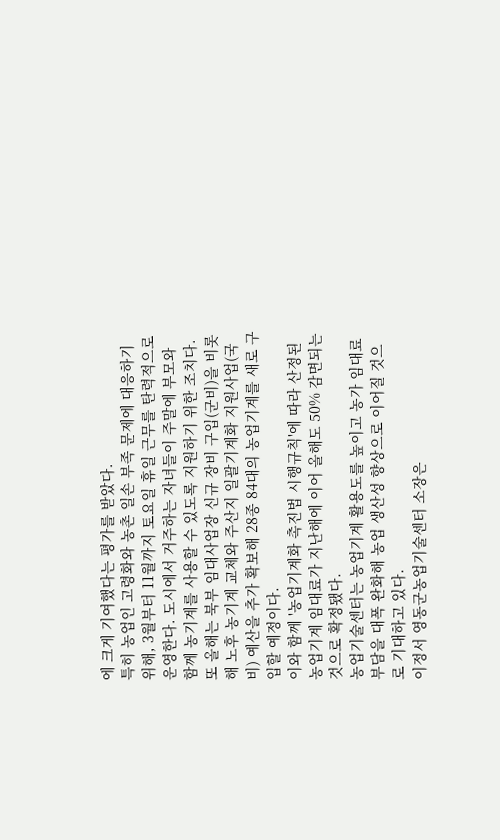에 크게 기여했다는 평가를 받았다.
특히 농업인 고령화와 농촌 일손 부족 문제에 대응하기 위해, 3월부터 11월까지 토요일 휴일 근무를 탄력적으로 운영한다. 도시에서 거주하는 자녀들이 주말에 부모와 함께 농기계를 사용할 수 있도록 지원하기 위한 조치다.
또 올해는 북부 임대사업장 신규 장비 구입(군비)을 비롯해 노후 농기계 교체와 주산지 일괄기계화 지원사업(국비) 예산을 추가 확보해 28종 84대의 농업기계를 새로 구입할 예정이다.
이와 함께 '농업기계화 촉진법 시행규칙'에 따라 산정된 농업기계 임대료가 지난해에 이어 올해도 50% 감면되는 것으로 확정됐다.
농업기술센터는 농업기계 활용도를 높이고 농가 임대료 부담을 대폭 완화해 농업 생산성 향상으로 이어질 것으로 기대하고 있다.
이정서 영동군농업기술센터 소장은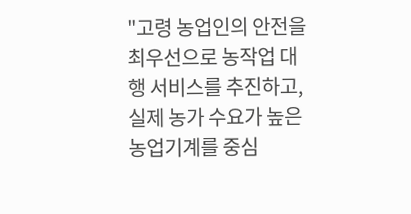"고령 농업인의 안전을 최우선으로 농작업 대행 서비스를 추진하고, 실제 농가 수요가 높은 농업기계를 중심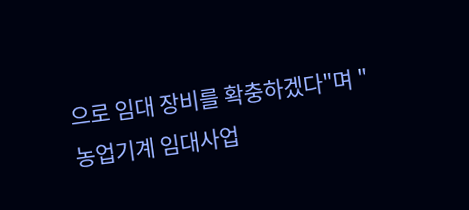으로 임대 장비를 확충하겠다"며 "농업기계 임대사업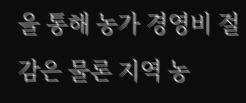을 통해 농가 경영비 절감은 물론 지역 농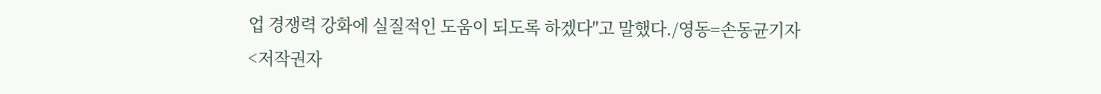업 경쟁력 강화에 실질적인 도움이 되도록 하겠다"고 말했다./영동=손동균기자
<저작권자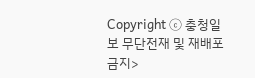Copyright ⓒ 충청일보 무단전재 및 재배포 금지>